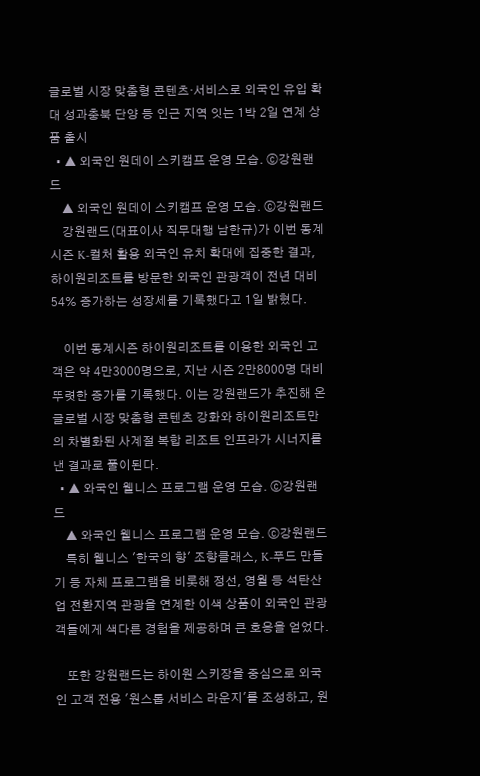글로벌 시장 맞춤형 콘텐츠·서비스로 외국인 유입 확대 성과충북 단양 등 인근 지역 잇는 1박 2일 연계 상품 출시
  • ▲ 외국인 원데이 스키캠프 운영 모습. ⓒ강원랜드
    ▲ 외국인 원데이 스키캠프 운영 모습. ⓒ강원랜드
    강원랜드(대표이사 직무대행 남한규)가 이번 동계시즌 K-컬처 활용 외국인 유치 확대에 집중한 결과, 하이원리조트를 방문한 외국인 관광객이 전년 대비 54% 증가하는 성장세를 기록했다고 1일 밝혔다.

    이번 동계시즌 하이원리조트를 이용한 외국인 고객은 약 4만3000명으로, 지난 시즌 2만8000명 대비 뚜렷한 증가를 기록했다. 이는 강원랜드가 추진해 온 글로벌 시장 맞춤형 콘텐츠 강화와 하이원리조트만의 차별화된 사계절 복합 리조트 인프라가 시너지를 낸 결과로 풀이된다.
  • ▲ 와국인 웰니스 프로그램 운영 모습. ⓒ강원랜드
    ▲ 와국인 웰니스 프로그램 운영 모습. ⓒ강원랜드
    특히 웰니스 '한국의 향' 조향클래스, K-푸드 만들기 등 자체 프로그램을 비롯해 정선, 영월 등 석탄산업 전환지역 관광을 연계한 이색 상품이 외국인 관광객들에게 색다른 경험을 제공하며 큰 호응을 얻었다.

    또한 강원랜드는 하이원 스키장을 중심으로 외국인 고객 전용 '원스톱 서비스 라운지'를 조성하고, 원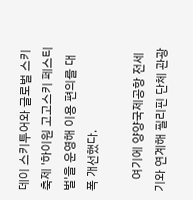데이 스키투어와 글로벌 스키축제 '하이원 고고스키 페스티벌'을 운영해 이용 편의를 대폭 개선했다.

    여기에 양양국제공항 전세기와 연계해 필리핀 단체 관광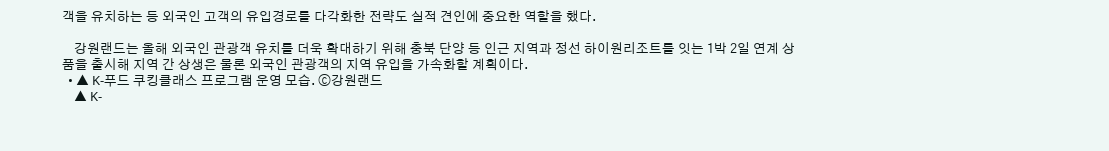객을 유치하는 등 외국인 고객의 유입경로를 다각화한 전략도 실적 견인에 중요한 역할을 했다.

    강원랜드는 올해 외국인 관광객 유치를 더욱 확대하기 위해 충북 단양 등 인근 지역과 정선 하이원리조트를 잇는 1박 2일 연계 상품을 출시해 지역 간 상생은 물론 외국인 관광객의 지역 유입을 가속화할 계획이다.
  • ▲ K-푸드 쿠킹클래스 프로그램 운영 모습. ⓒ강원랜드
    ▲ K-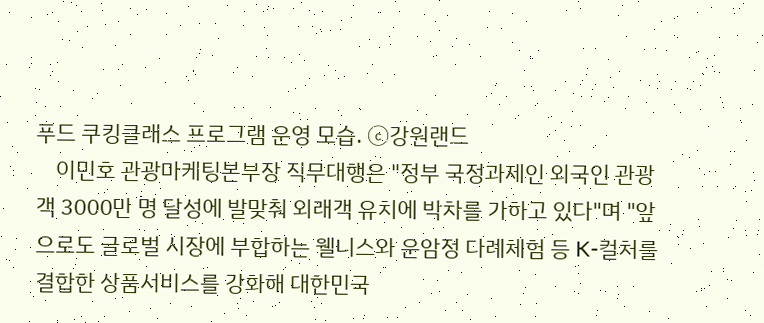푸드 쿠킹클래스 프로그램 운영 모습. ⓒ강원랜드
    이민호 관광마케팅본부장 직무대행은 "정부 국정과제인 외국인 관광객 3000만 명 달성에 발맞춰 외래객 유치에 박차를 가하고 있다"며 "앞으로도 글로벌 시장에 부합하는 웰니스와 운암정 다례체험 등 K-컬처를 결합한 상품서비스를 강화해 대한민국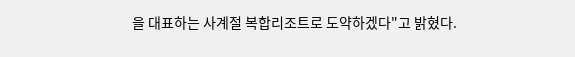을 대표하는 사계절 복합리조트로 도약하겠다"고 밝혔다.